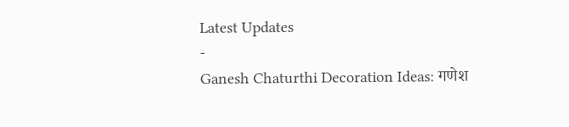Latest Updates
-
Ganesh Chaturthi Decoration Ideas: गणेश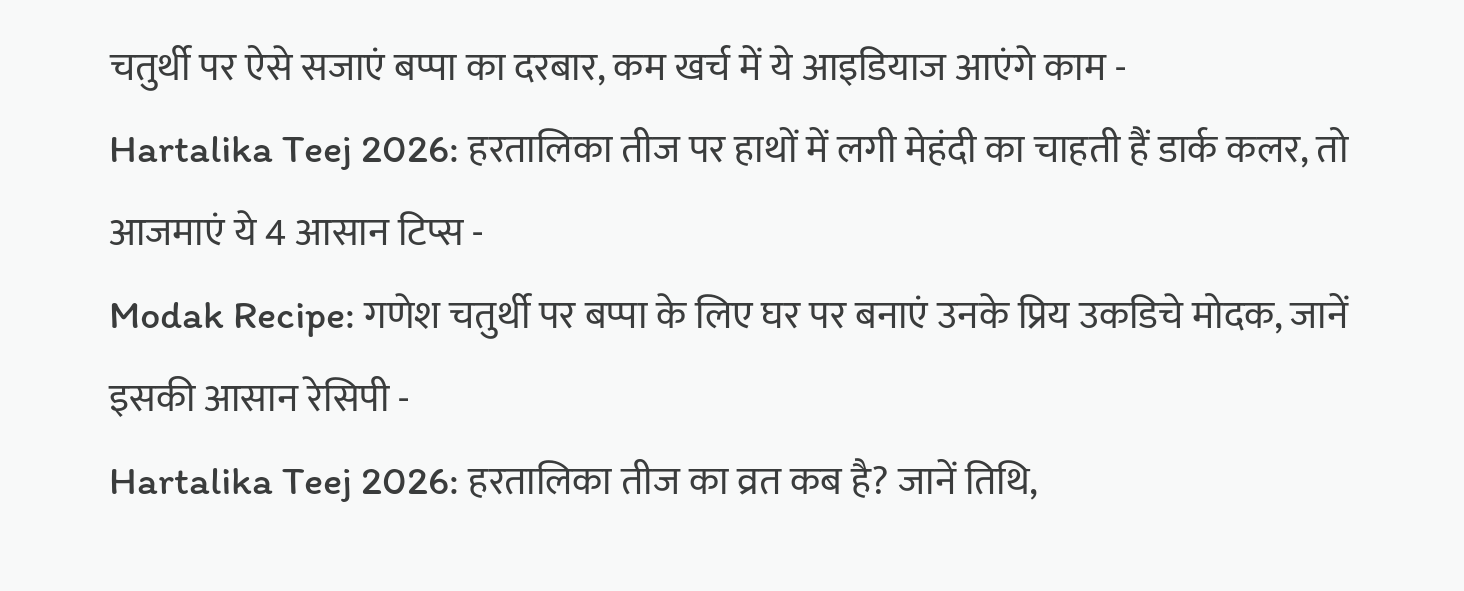चतुर्थी पर ऐसे सजाएं बप्पा का दरबार, कम खर्च में ये आइडियाज आएंगे काम -
Hartalika Teej 2026: हरतालिका तीज पर हाथों में लगी मेहंदी का चाहती हैं डार्क कलर, तो आजमाएं ये 4 आसान टिप्स -
Modak Recipe: गणेश चतुर्थी पर बप्पा के लिए घर पर बनाएं उनके प्रिय उकडिचे मोदक, जानें इसकी आसान रेसिपी -
Hartalika Teej 2026: हरतालिका तीज का व्रत कब है? जानें तिथि,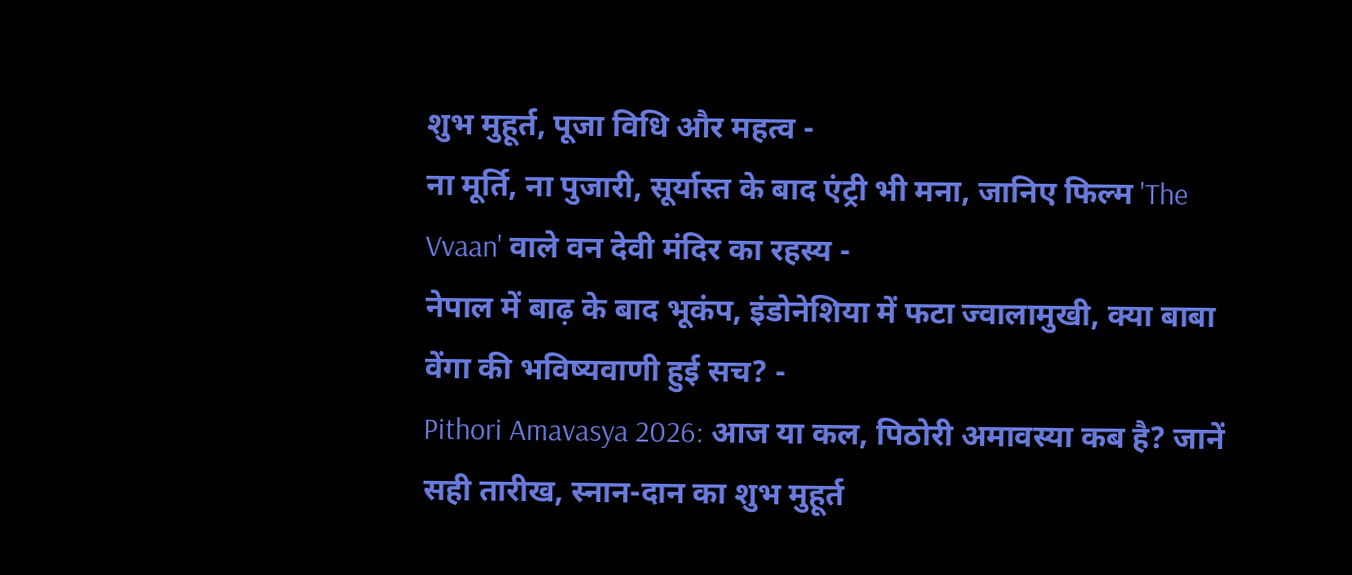शुभ मुहूर्त, पूजा विधि और महत्व -
ना मूर्ति, ना पुजारी, सूर्यास्त के बाद एंट्री भी मना, जानिए फिल्म 'The Vvaan' वाले वन देवी मंदिर का रहस्य -
नेपाल में बाढ़ के बाद भूकंप, इंडोनेशिया में फटा ज्वालामुखी, क्या बाबा वेंगा की भविष्यवाणी हुई सच? -
Pithori Amavasya 2026: आज या कल, पिठोरी अमावस्या कब है? जानें सही तारीख, स्नान-दान का शुभ मुहूर्त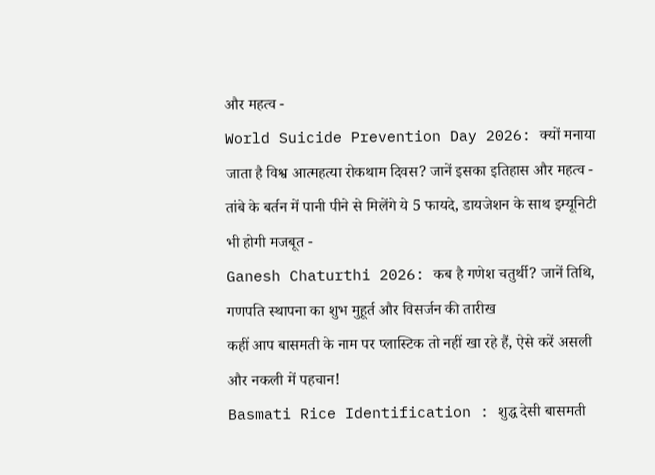और महत्व -
World Suicide Prevention Day 2026: क्यों मनाया जाता है विश्व आत्महत्या रोकथाम दिवस? जानें इसका इतिहास और महत्व -
तांबे के बर्तन में पानी पीने से मिलेंगे ये 5 फायदे, डायजेशन के साथ इम्यूनिटी भी होगी मजबूत -
Ganesh Chaturthi 2026: कब है गणेश चतुर्थी? जानें तिथि, गणपति स्थापना का शुभ मुहूर्त और विसर्जन की तारीख
कहीं आप बासमती के नाम पर प्लास्टिक तो नहीं खा रहे हैं, ऐसे करें असली और नकली में पहचान!
Basmati Rice Identification : शुद्ध देसी बासमती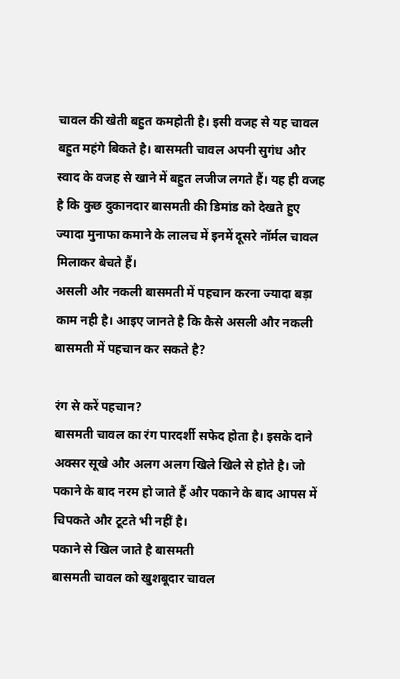चावल की खेती बहुत कमहोती है। इसी वजह से यह चावल बहुत महंगे बिकते है। बासमती चावल अपनी सुगंध और स्वाद के वजह से खाने में बहुत लजीज लगते हैं। यह ही वजह है कि कुछ दुकानदार बासमती की डिमांड को देखते हुए ज्यादा मुनाफा कमाने के लालच में इनमें दूसरे नॉर्मल चावल मिलाकर बेचते हैं।
असली और नकली बासमती में पहचान करना ज्यादा बड़ा काम नही है। आइए जानते है कि कैसे असली और नकली बासमती में पहचान कर सकते है?

रंग से करें पहचान?
बासमती चावल का रंग पारदर्शी सफेद होता है। इसके दाने अक्सर सूखे और अलग अलग खिले खिले से होते है। जो पकाने के बाद नरम हो जाते हैं और पकाने के बाद आपस में चिपकते और टूटते भी नहीं है।
पकाने से खिल जाते है बासमती
बासमती चावल को खुशबूदार चावल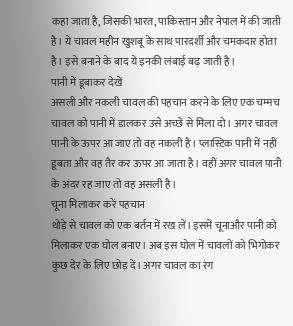कहा जाता है, जिसकी भारत, पाकिस्तान और नेपाल में की जाती है। ये चावल महीन खुशबू के साथ पारदर्शी और चमकदार होता है। इसे बनाने के बाद ये इनकी लंबाई बढ़ जाती है।
पानी में डूबाकर देखें
असली और नकली चावल की पहचान करने के लिए एक चम्मच चावल को पानी में डालकर उसे अच्छे से मिला दो। अगर चावल पानी के ऊपर आ जाए तो वह नकली है। प्लास्टिक पानी में नहीं डूबता और वह तैर कर ऊपर आ जाता है। वहीं अगर चावल पानी के अंदर रह जाए तो वह असली है।
चूना मिलाकर करें पहचान
थोड़े से चावल को एक बर्तन में रख लें। इसमें चूनाऔर पानी को मिलाकर एक घोल बनाए। अब इस घोल में चावलों को भिगोकर कुछ देर के लिए छोड़ दें। अगर चावल का रंग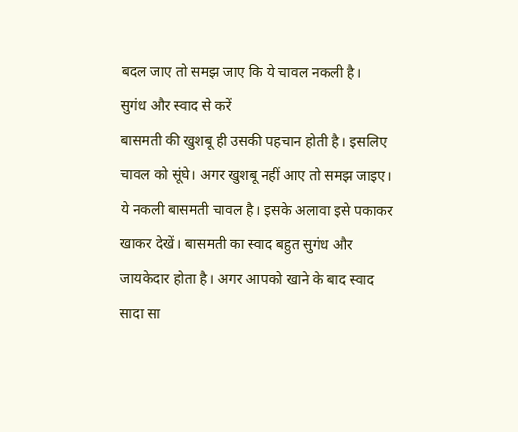बदल जाए तो समझ जाए कि ये चावल नकली है।
सुगंध और स्वाद से करें
बासमती की खुशबू ही उसकी पहचान होती है। इसलिए चावल को सूंघे। अगर खुशबू नहीं आए तो समझ जाइए। ये नकली बासमती चावल है। इसके अलावा इसे पकाकर खाकर देखें। बासमती का स्वाद बहुत सुगंध और जायकेदार होता है। अगर आपको खाने के बाद स्वाद सादा सा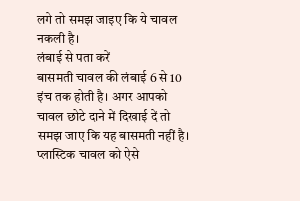लगे तो समझ जाइए कि ये चावल नकली है।
लंबाई से पता करें
बासमती चावल की लंबाई 6 से 10 इंच तक होती है। अगर आपको चावल छोटे दाने में दिखाई दें तो समझ जाए कि यह बासमती नहीं है।
प्लास्टिक चावल को ऐसे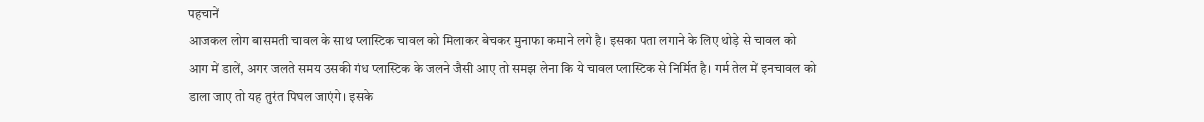पहचानें
आजकल लोग बासमती चावल के साथ प्लास्टिक चावल को मिलाकर बेचकर मुनाफा कमाने लगे है। इसका पता लगाने के लिए थोड़े से चावल को आग में डालें, अगर जलते समय उसकी गंध प्लास्टिक के जलने जैसी आए तो समझ लेना कि ये चावल प्लास्टिक से निर्मित है। गर्म तेल में इनचावल को डाला जाए तो यह तुरंत पिघल जाएंगे। इसके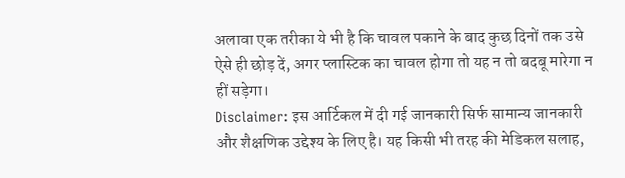अलावा एक तरीका ये भी है कि चावल पकाने के बाद कुछ दिनों तक उसे ऐसे ही छोड़ दें, अगर प्लास्टिक का चावल होगा तो यह न तो बदबू मारेगा न हीं सड़ेगा।
Disclaimer: इस आर्टिकल में दी गई जानकारी सिर्फ सामान्य जानकारी और शैक्षणिक उद्देश्य के लिए है। यह किसी भी तरह की मेडिकल सलाह,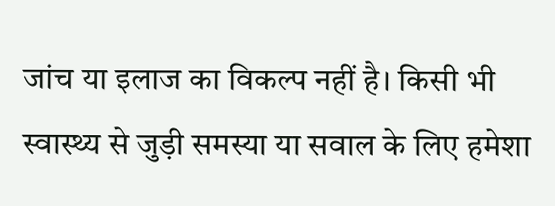जांच या इलाज का विकल्प नहीं है। किसी भी स्वास्थ्य से जुड़ी समस्या या सवाल के लिए हमेशा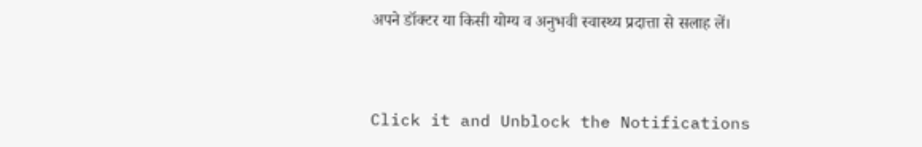अपने डॉक्टर या किसी योग्य व अनुभवी स्वास्थ्य प्रदात्ता से सलाह लें।



Click it and Unblock the Notifications